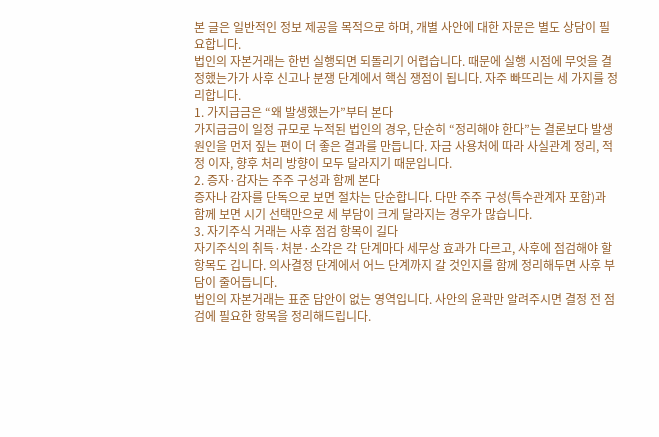본 글은 일반적인 정보 제공을 목적으로 하며, 개별 사안에 대한 자문은 별도 상담이 필요합니다.
법인의 자본거래는 한번 실행되면 되돌리기 어렵습니다. 때문에 실행 시점에 무엇을 결정했는가가 사후 신고나 분쟁 단계에서 핵심 쟁점이 됩니다. 자주 빠뜨리는 세 가지를 정리합니다.
1. 가지급금은 “왜 발생했는가”부터 본다
가지급금이 일정 규모로 누적된 법인의 경우, 단순히 “정리해야 한다”는 결론보다 발생 원인을 먼저 짚는 편이 더 좋은 결과를 만듭니다. 자금 사용처에 따라 사실관계 정리, 적정 이자, 향후 처리 방향이 모두 달라지기 때문입니다.
2. 증자·감자는 주주 구성과 함께 본다
증자나 감자를 단독으로 보면 절차는 단순합니다. 다만 주주 구성(특수관계자 포함)과 함께 보면 시기 선택만으로 세 부담이 크게 달라지는 경우가 많습니다.
3. 자기주식 거래는 사후 점검 항목이 길다
자기주식의 취득·처분·소각은 각 단계마다 세무상 효과가 다르고, 사후에 점검해야 할 항목도 깁니다. 의사결정 단계에서 어느 단계까지 갈 것인지를 함께 정리해두면 사후 부담이 줄어듭니다.
법인의 자본거래는 표준 답안이 없는 영역입니다. 사안의 윤곽만 알려주시면 결정 전 점검에 필요한 항목을 정리해드립니다.